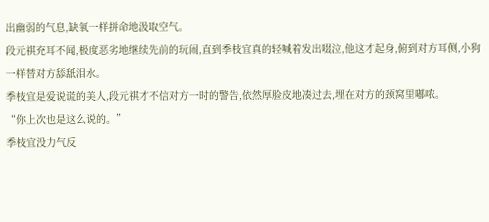出幽弱的气息,缺氧一样拼命地汲取空气。
段元祺充耳不闻,极度恶劣地继续先前的玩闹,直到季枝宜真的轻喊着发出啜泣,他这才起身,俯到对方耳侧,小狗一样替对方舔舐泪水。
季枝宜是爱说谎的美人,段元祺才不信对方一时的警告,依然厚脸皮地凑过去,埋在对方的颈窝里嘟哝。
“你上次也是这么说的。”
季枝宜没力气反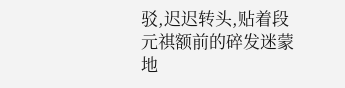驳,迟迟转头,贴着段元祺额前的碎发迷蒙地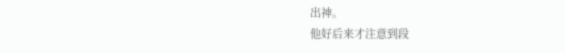出神。
他好后来才注意到段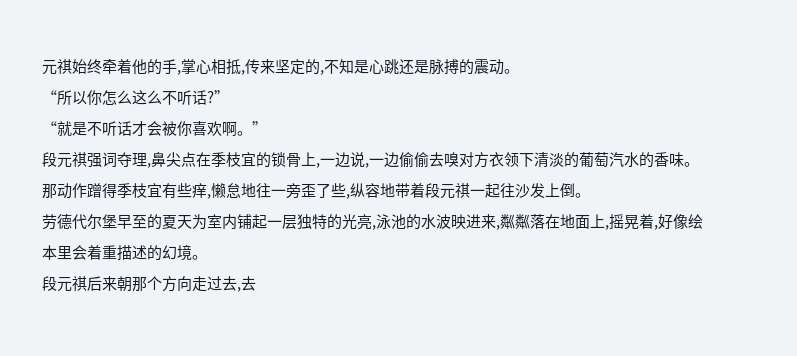元祺始终牵着他的手,掌心相抵,传来坚定的,不知是心跳还是脉搏的震动。
“所以你怎么这么不听话?”
“就是不听话才会被你喜欢啊。”
段元祺强词夺理,鼻尖点在季枝宜的锁骨上,一边说,一边偷偷去嗅对方衣领下清淡的葡萄汽水的香味。
那动作蹭得季枝宜有些痒,懒怠地往一旁歪了些,纵容地带着段元祺一起往沙发上倒。
劳德代尔堡早至的夏天为室内铺起一层独特的光亮,泳池的水波映进来,粼粼落在地面上,摇晃着,好像绘本里会着重描述的幻境。
段元祺后来朝那个方向走过去,去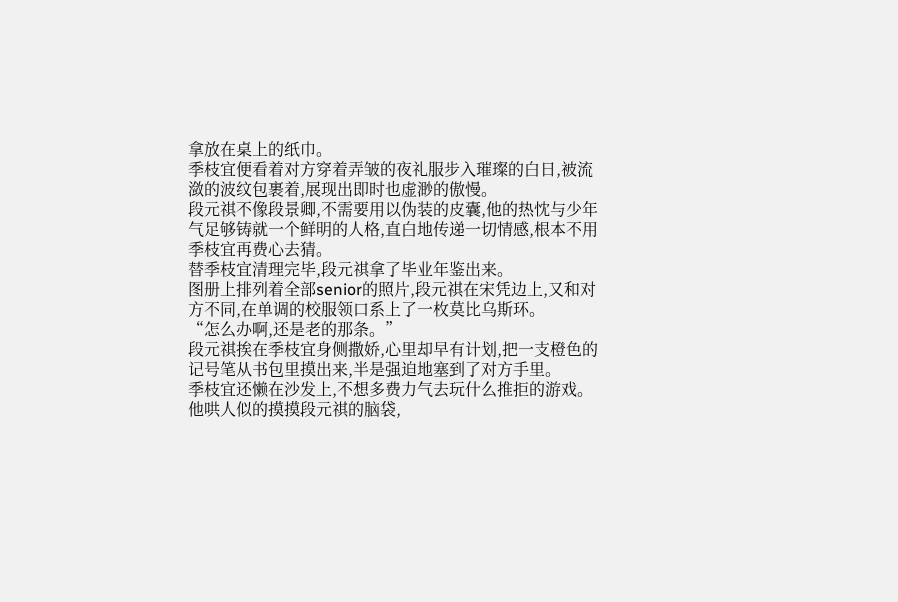拿放在桌上的纸巾。
季枝宜便看着对方穿着弄皱的夜礼服步入璀璨的白日,被流潋的波纹包裹着,展现出即时也虚渺的傲慢。
段元祺不像段景卿,不需要用以伪装的皮囊,他的热忱与少年气足够铸就一个鲜明的人格,直白地传递一切情感,根本不用季枝宜再费心去猜。
替季枝宜清理完毕,段元祺拿了毕业年鉴出来。
图册上排列着全部senior的照片,段元祺在宋凭边上,又和对方不同,在单调的校服领口系上了一枚莫比乌斯环。
“怎么办啊,还是老的那条。”
段元祺挨在季枝宜身侧撒娇,心里却早有计划,把一支橙色的记号笔从书包里摸出来,半是强迫地塞到了对方手里。
季枝宜还懒在沙发上,不想多费力气去玩什么推拒的游戏。
他哄人似的摸摸段元祺的脑袋,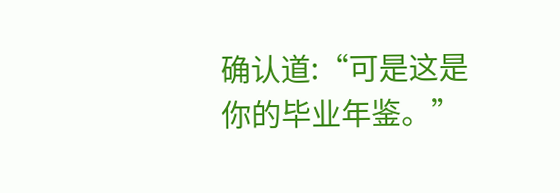确认道:“可是这是你的毕业年鉴。”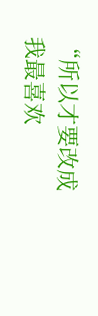“所以才要改成我最喜欢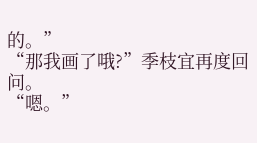的。”
“那我画了哦?”季枝宜再度回问。
“嗯。”